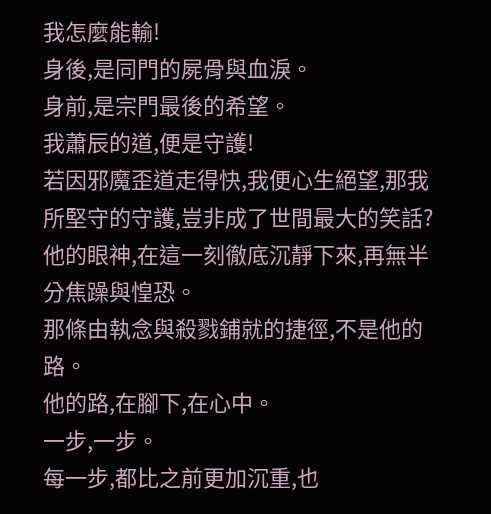我怎麼能輸!
身後,是同門的屍骨與血淚。
身前,是宗門最後的希望。
我蕭辰的道,便是守護!
若因邪魔歪道走得快,我便心生絕望,那我所堅守的守護,豈非成了世間最大的笑話?
他的眼神,在這一刻徹底沉靜下來,再無半分焦躁與惶恐。
那條由執念與殺戮鋪就的捷徑,不是他的路。
他的路,在腳下,在心中。
一步,一步。
每一步,都比之前更加沉重,也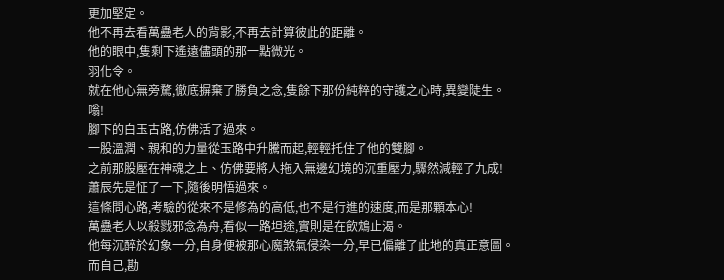更加堅定。
他不再去看萬蠱老人的背影,不再去計算彼此的距離。
他的眼中,隻剩下遙遠儘頭的那一點微光。
羽化令。
就在他心無旁騖,徹底摒棄了勝負之念,隻餘下那份純粹的守護之心時,異變陡生。
嗡!
腳下的白玉古路,仿佛活了過來。
一股溫潤、親和的力量從玉路中升騰而起,輕輕托住了他的雙腳。
之前那股壓在神魂之上、仿佛要將人拖入無邊幻境的沉重壓力,驟然減輕了九成!
蕭辰先是怔了一下,隨後明悟過來。
這條問心路,考驗的從來不是修為的高低,也不是行進的速度,而是那顆本心!
萬蠱老人以殺戮邪念為舟,看似一路坦途,實則是在飲鴆止渴。
他每沉醉於幻象一分,自身便被那心魔煞氣侵染一分,早已偏離了此地的真正意圖。
而自己,勘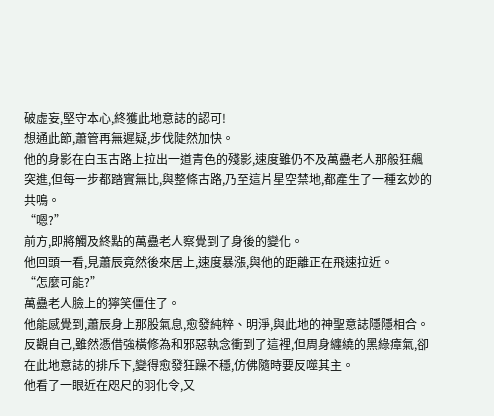破虛妄,堅守本心,終獲此地意誌的認可!
想通此節,蕭管再無遲疑,步伐陡然加快。
他的身影在白玉古路上拉出一道青色的殘影,速度雖仍不及萬蠱老人那般狂飆突進,但每一步都踏實無比,與整條古路,乃至這片星空禁地,都產生了一種玄妙的共鳴。
“嗯?”
前方,即將觸及終點的萬蠱老人察覺到了身後的變化。
他回頭一看,見蕭辰竟然後來居上,速度暴漲,與他的距離正在飛速拉近。
“怎麼可能?”
萬蠱老人臉上的獰笑僵住了。
他能感覺到,蕭辰身上那股氣息,愈發純粹、明淨,與此地的神聖意誌隱隱相合。
反觀自己,雖然憑借強橫修為和邪惡執念衝到了這裡,但周身纏繞的黑綠瘴氣,卻在此地意誌的排斥下,變得愈發狂躁不穩,仿佛隨時要反噬其主。
他看了一眼近在咫尺的羽化令,又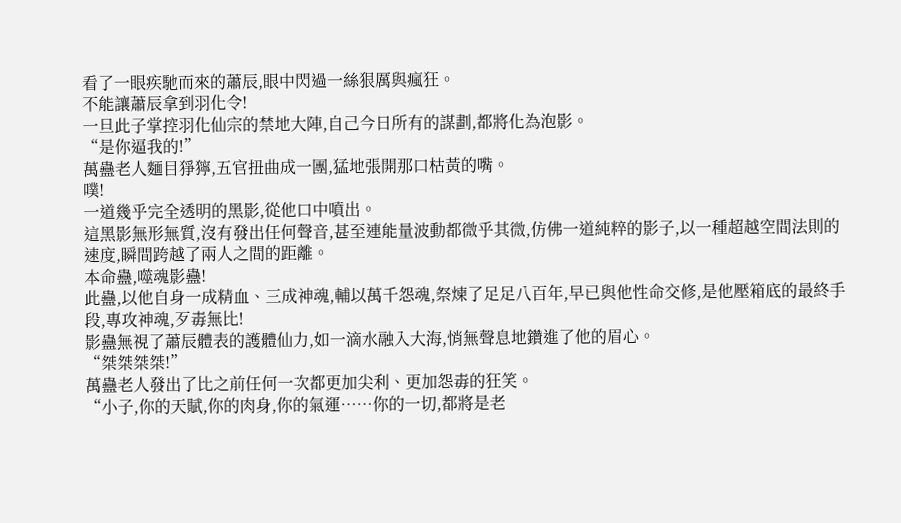看了一眼疾馳而來的蕭辰,眼中閃過一絲狠厲與瘋狂。
不能讓蕭辰拿到羽化令!
一旦此子掌控羽化仙宗的禁地大陣,自己今日所有的謀劃,都將化為泡影。
“是你逼我的!”
萬蠱老人麵目猙獰,五官扭曲成一團,猛地張開那口枯黃的嘴。
噗!
一道幾乎完全透明的黑影,從他口中噴出。
這黑影無形無質,沒有發出任何聲音,甚至連能量波動都微乎其微,仿佛一道純粹的影子,以一種超越空間法則的速度,瞬間跨越了兩人之間的距離。
本命蠱,噬魂影蠱!
此蠱,以他自身一成精血、三成神魂,輔以萬千怨魂,祭煉了足足八百年,早已與他性命交修,是他壓箱底的最終手段,專攻神魂,歹毒無比!
影蠱無視了蕭辰體表的護體仙力,如一滴水融入大海,悄無聲息地鑽進了他的眉心。
“桀桀桀桀!”
萬蠱老人發出了比之前任何一次都更加尖利、更加怨毒的狂笑。
“小子,你的天賦,你的肉身,你的氣運……你的一切,都將是老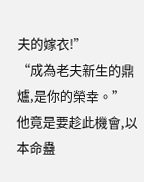夫的嫁衣!”
“成為老夫新生的鼎爐,是你的榮幸。”
他竟是要趁此機會,以本命蠱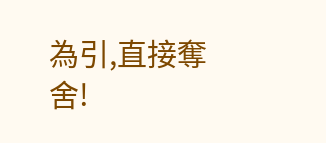為引,直接奪舍!